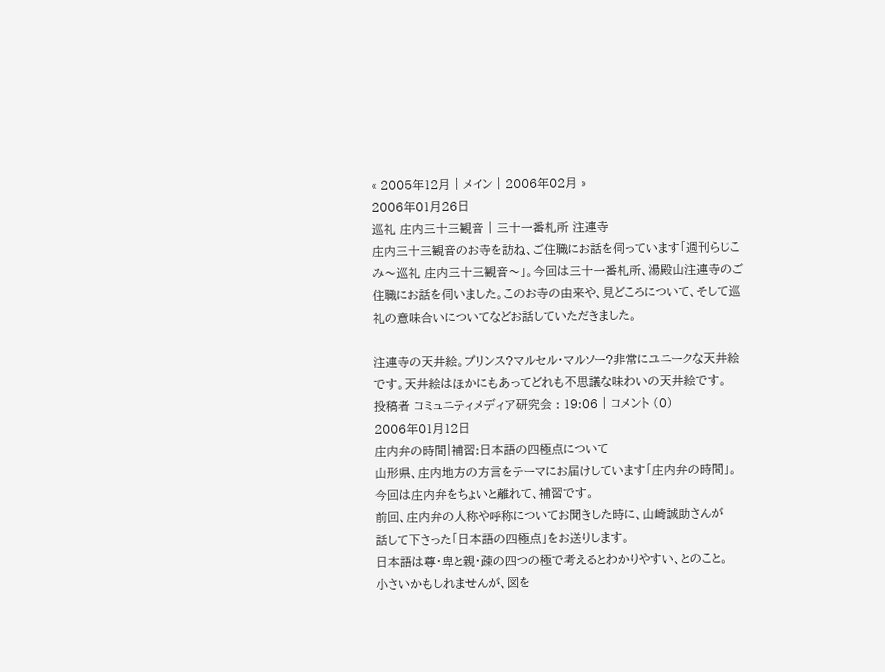« 2005年12月 | メイン | 2006年02月 »
2006年01月26日
巡礼 庄内三十三観音 | 三十一番札所 注連寺
庄内三十三観音のお寺を訪ね、ご住職にお話を伺っています「週刊らじこみ〜巡礼 庄内三十三観音〜」。今回は三十一番札所、湯殿山注連寺のご住職にお話を伺いました。このお寺の由来や、見どころについて、そして巡礼の意味合いについてなどお話していただきました。

注連寺の天井絵。プリンス?マルセル・マルソー?非常にユニークな天井絵です。天井絵はほかにもあってどれも不思議な味わいの天井絵です。
投稿者 コミュニティメディア研究会 : 19:06 | コメント (0)
2006年01月12日
庄内弁の時間|補習:日本語の四極点について
山形県、庄内地方の方言をテーマにお届けしています「庄内弁の時間」。
今回は庄内弁をちょいと離れて、補習です。
前回、庄内弁の人称や呼称についてお聞きした時に、山崎誠助さんが
話して下さった「日本語の四極点」をお送りします。
日本語は尊・卑と親・疎の四つの極で考えるとわかりやすい、とのこと。
小さいかもしれませんが、図を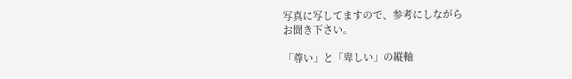写真に写してますので、参考にしながら
お聞き下さい。

「尊い」と「卑しい」の縦軸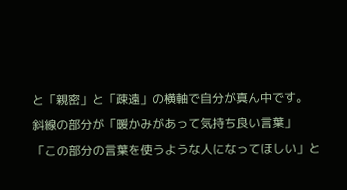と「親密」と「疎遠」の横軸で自分が真ん中です。
斜線の部分が「暖かみがあって気持ち良い言葉」
「この部分の言葉を使うような人になってほしい」と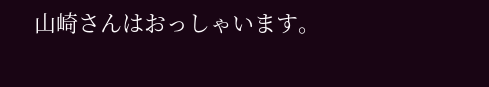山崎さんはおっしゃいます。